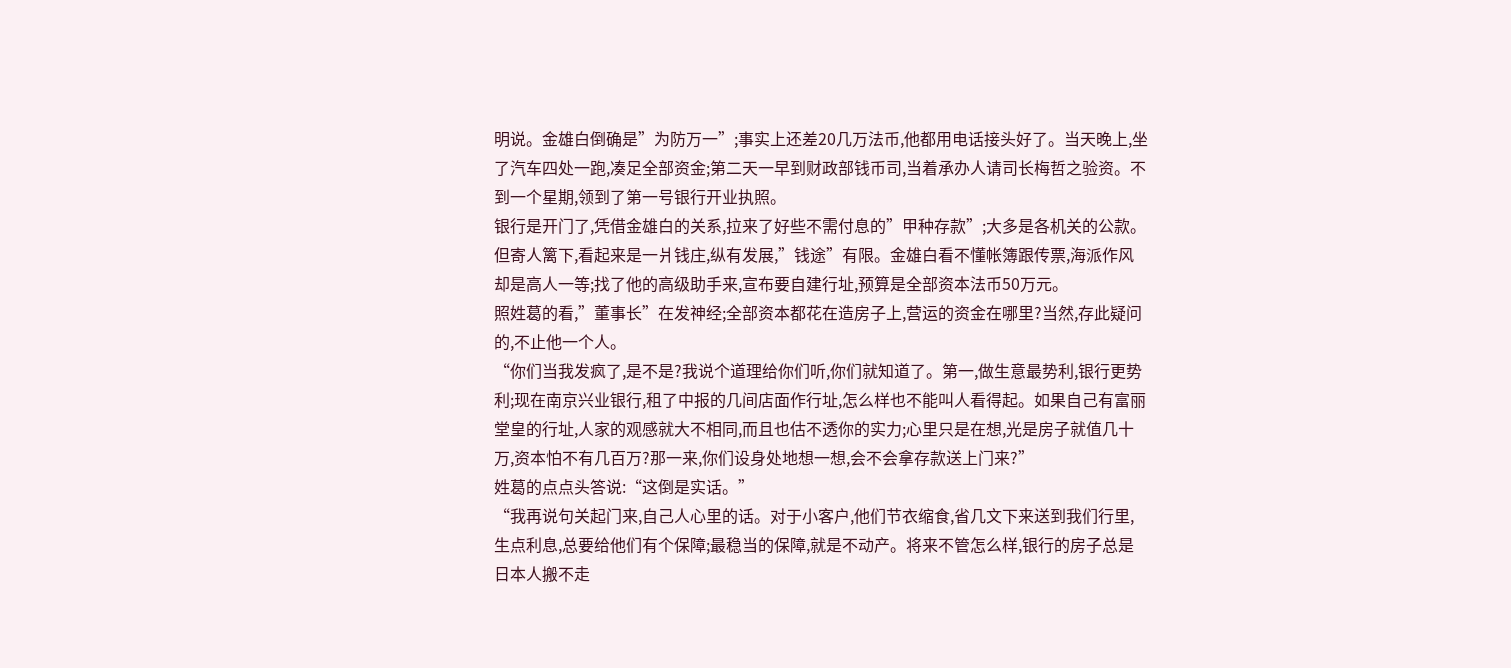明说。金雄白倒确是”为防万一”;事实上还差20几万法币,他都用电话接头好了。当天晚上,坐了汽车四处一跑,凑足全部资金;第二天一早到财政部钱币司,当着承办人请司长梅哲之验资。不到一个星期,领到了第一号银行开业执照。
银行是开门了,凭借金雄白的关系,拉来了好些不需付息的”甲种存款”;大多是各机关的公款。但寄人篱下,看起来是一爿钱庄,纵有发展,”钱途”有限。金雄白看不懂帐簿跟传票,海派作风却是高人一等;找了他的高级助手来,宣布要自建行址,预算是全部资本法币50万元。
照姓葛的看,”董事长”在发神经;全部资本都花在造房子上,营运的资金在哪里?当然,存此疑问的,不止他一个人。
“你们当我发疯了,是不是?我说个道理给你们听,你们就知道了。第一,做生意最势利,银行更势利;现在南京兴业银行,租了中报的几间店面作行址,怎么样也不能叫人看得起。如果自己有富丽堂皇的行址,人家的观感就大不相同,而且也估不透你的实力;心里只是在想,光是房子就值几十万,资本怕不有几百万?那一来,你们设身处地想一想,会不会拿存款送上门来?”
姓葛的点点头答说:“这倒是实话。”
“我再说句关起门来,自己人心里的话。对于小客户,他们节衣缩食,省几文下来送到我们行里,生点利息,总要给他们有个保障;最稳当的保障,就是不动产。将来不管怎么样,银行的房子总是日本人搬不走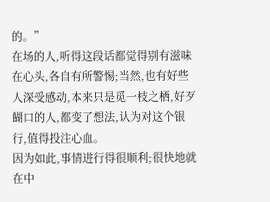的。”
在场的人,听得这段话都觉得别有滋味在心头,各自有所警惕;当然,也有好些人深受感动,本来只是觅一枝之栖,好歹餬口的人,都变了想法,认为对这个银行,值得投注心血。
因为如此,事情进行得很顺利;很快地就在中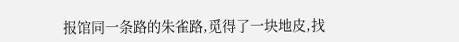报馆同一条路的朱雀路,觅得了一块地皮,找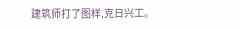建筑师打了图样,克日兴工。